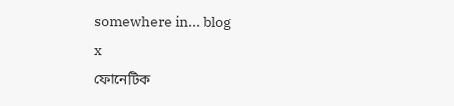somewhere in... blog
x
ফোনেটিক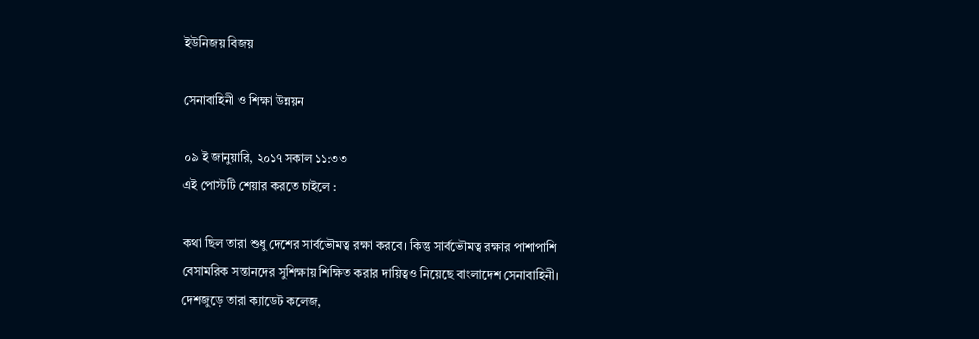ইউনিজয় বিজয়

সেনাবাহিনী ও শিক্ষা উন্নয়ন

০৯ ই জানুয়ারি, ২০১৭ সকাল ১১:৩৩
এই পোস্টটি শেয়ার করতে চাইলে :

কথা ছিল তারা শুধু দেশের সার্বভৌমত্ব রক্ষা করবে। কিন্তু সার্বভৌমত্ব রক্ষার পাশাপাশি বেসামরিক সন্তানদের সুশিক্ষায় শিক্ষিত করার দায়িত্বও নিয়েছে বাংলাদেশ সেনাবাহিনী। দেশজুড়ে তারা ক্যাডেট কলেজ,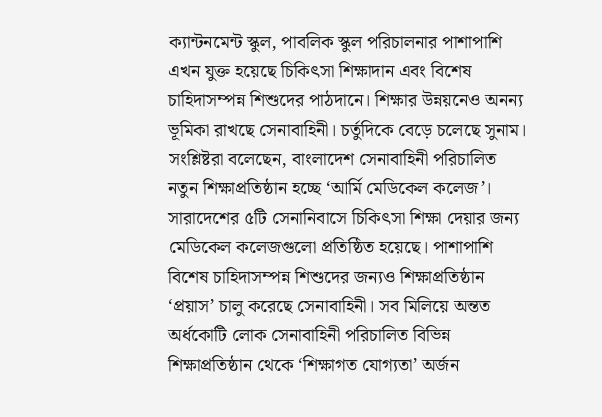ক্যান্টনমেন্ট স্কুল, পাবলিক স্কুল পরিচালনার পাশাপাশি এখন যুক্ত হয়েছে চিকিৎসা শিক্ষাদান এবং বিশেষ চাহিদাসম্পন্ন শিশুদের পাঠদানে। শিক্ষার উন্নয়নেও অনন্য ভূমিকা রাখছে সেনাবাহিনী। চর্তুদিকে বেড়ে চলেছে সুনাম।
সংশ্লিষ্টরা বলেছেন, বাংলাদেশ সেনাবাহিনী পরিচালিত নতুন শিক্ষাপ্রতিষ্ঠান হচ্ছে ‘আর্মি মেডিকেল কলেজ’। সারাদেশের ৫টি সেনানিবাসে চিকিৎসা শিক্ষা দেয়ার জন্য মেডিকেল কলেজগুলো প্রতিষ্ঠিত হয়েছে। পাশাপাশি বিশেষ চাহিদাসম্পন্ন শিশুদের জন্যও শিক্ষাপ্রতিষ্ঠান ‘প্রয়াস’ চালু করেছে সেনাবাহিনী। সব মিলিয়ে অন্তত অর্ধকোটি লোক সেনাবাহিনী পরিচালিত বিভিন্ন শিক্ষাপ্রতিষ্ঠান থেকে ‘শিক্ষাগত যোগ্যতা’ অর্জন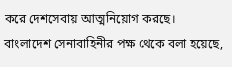করে দেশসেবায় আত্মনিয়োগ করছে।
বাংলাদেশ সেনাবাহিনীর পক্ষ থেকে বলা হয়েছে,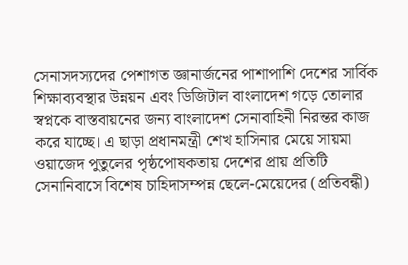সেনাসদস্যদের পেশাগত জ্ঞানার্জনের পাশাপাশি দেশের সার্বিক শিক্ষাব্যবস্থার উন্নয়ন এবং ডিজিটাল বাংলাদেশ গড়ে তোলার স্বপ্নকে বাস্তবায়নের জন্য বাংলাদেশ সেনাবাহিনী নিরন্তর কাজ করে যাচ্ছে। এ ছাড়া প্রধানমন্ত্রী শেখ হাসিনার মেয়ে সায়মা ওয়াজেদ পুতুলের পৃষ্ঠপোষকতায় দেশের প্রায় প্রতিটি সেনানিবাসে বিশেষ চাহিদাসম্পন্ন ছেলে-মেয়েদের (প্রতিবন্ধী)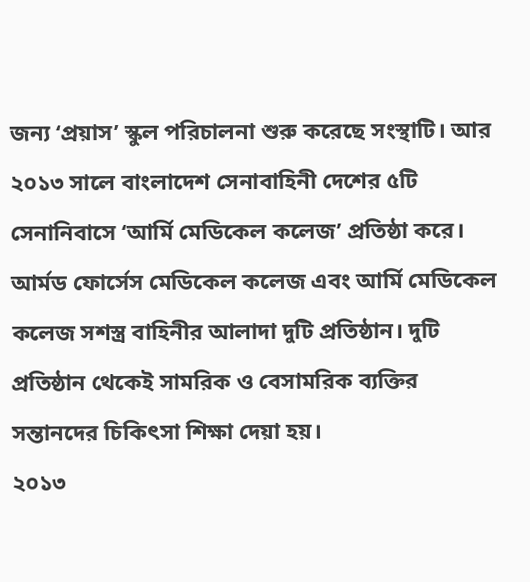জন্য ‘প্রয়াস’ স্কুল পরিচালনা শুরু করেছে সংস্থাটি। আর ২০১৩ সালে বাংলাদেশ সেনাবাহিনী দেশের ৫টি সেনানিবাসে ‘আর্মি মেডিকেল কলেজ’ প্রতিষ্ঠা করে। আর্মড ফোর্সেস মেডিকেল কলেজ এবং আর্মি মেডিকেল কলেজ সশস্ত্র বাহিনীর আলাদা দুটি প্রতিষ্ঠান। দুটি প্রতিষ্ঠান থেকেই সামরিক ও বেসামরিক ব্যক্তির সন্তানদের চিকিৎসা শিক্ষা দেয়া হয়।
২০১৩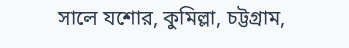সালে যশোর, কুমিল্লা, চট্টগ্রাম,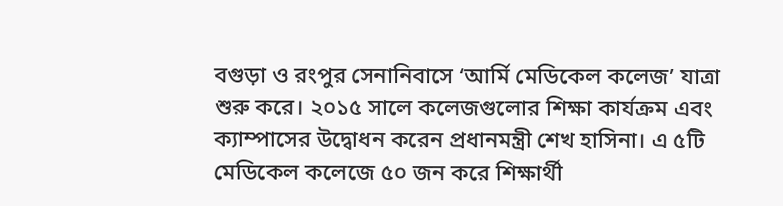বগুড়া ও রংপুর সেনানিবাসে ‘আর্মি মেডিকেল কলেজ’ যাত্রা শুরু করে। ২০১৫ সালে কলেজগুলোর শিক্ষা কার্যক্রম এবং ক্যাম্পাসের উদ্বোধন করেন প্রধানমন্ত্রী শেখ হাসিনা। এ ৫টি মেডিকেল কলেজে ৫০ জন করে শিক্ষার্থী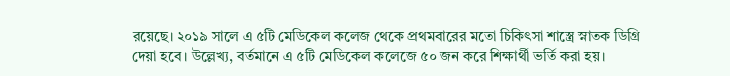রয়েছে। ২০১৯ সালে এ ৫টি মেডিকেল কলেজ থেকে প্রথমবারের মতো চিকিৎসা শাস্ত্রে স্নাতক ডিগ্রি দেয়া হবে। উল্লেখ্য, বর্তমানে এ ৫টি মেডিকেল কলেজে ৫০ জন করে শিক্ষার্থী ভর্তি করা হয়।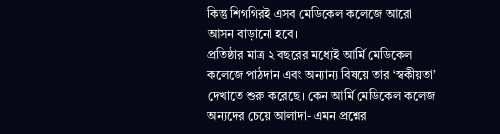কিন্তু শিগগিরই এসব মেডিকেল কলেজে আরো আসন বাড়ানো হবে।
প্রতিষ্ঠার মাত্র ২ বছরের মধ্যেই আর্মি মেডিকেল কলেজে পাঠদান এবং অন্যান্য বিষয়ে তার ‘স্বকীয়তা’ দেখাতে শুরু করেছে। কেন আর্মি মেডিকেল কলেজ অন্যদের চেয়ে আলাদা- এমন প্রশ্নের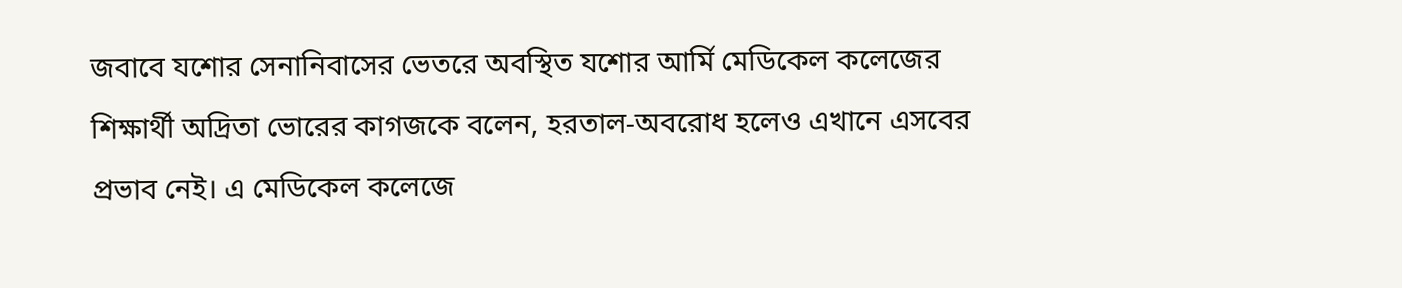জবাবে যশোর সেনানিবাসের ভেতরে অবস্থিত যশোর আর্মি মেডিকেল কলেজের শিক্ষার্থী অদ্রিতা ভোরের কাগজকে বলেন, হরতাল-অবরোধ হলেও এখানে এসবের প্রভাব নেই। এ মেডিকেল কলেজে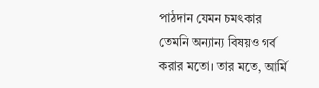পাঠদান যেমন চমৎকার তেমনি অন্যান্য বিষয়ও গর্ব করার মতো। তার মতে, আর্মি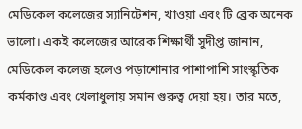মেডিকেল কলেজের স্যানিটেশন, খাওয়া এবং টি ব্রেক অনেক ভালো। একই কলেজের আরেক শিক্ষার্থী সুদীপ্ত জানান, মেডিকেল কলেজ হলেও পড়াশোনার পাশাপাশি সাংস্কৃতিক কর্মকাণ্ড এবং খেলাধুলায় সমান গুরুত্ব দেয়া হয়। তার মতে,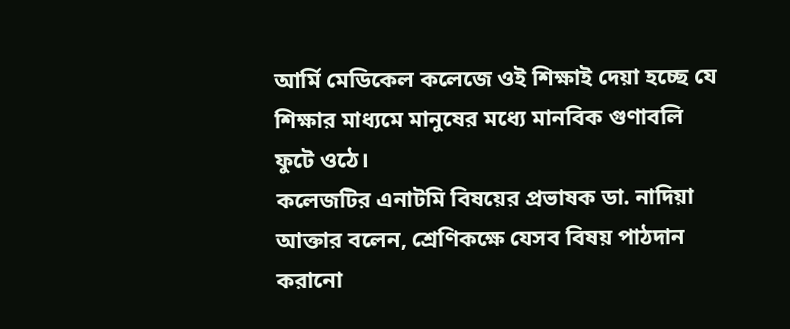আর্মি মেডিকেল কলেজে ওই শিক্ষাই দেয়া হচ্ছে যে শিক্ষার মাধ্যমে মানুষের মধ্যে মানবিক গুণাবলি ফুটে ওঠে।
কলেজটির এনাটমি বিষয়ের প্রভাষক ডা. নাদিয়া আক্তার বলেন, শ্রেণিকক্ষে যেসব বিষয় পাঠদান করানো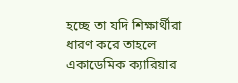হচ্ছে তা যদি শিক্ষার্থীরা ধারণ করে তাহলে একাডেমিক ক্যারিয়ার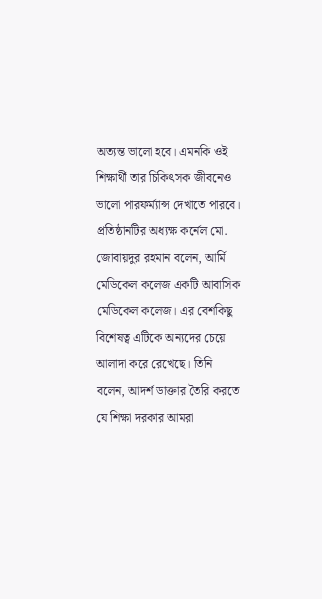অত্যন্ত ভালো হবে। এমনকি ওই শিক্ষার্থী তার চিকিৎসক জীবনেও ভালো পারফর্ম্যান্স দেখাতে পারবে।
প্রতিষ্ঠানটির অধ্যক্ষ কর্নেল মো. জোবায়দুর রহমান বলেন, আর্মি মেডিকেল কলেজ একটি আবাসিক মেডিকেল কলেজ। এর বেশকিছু বিশেষত্ব এটিকে অন্যদের চেয়ে আলাদা করে রেখেছে। তিনি বলেন, আদর্শ ডাক্তার তৈরি করতে যে শিক্ষা দরকার আমরা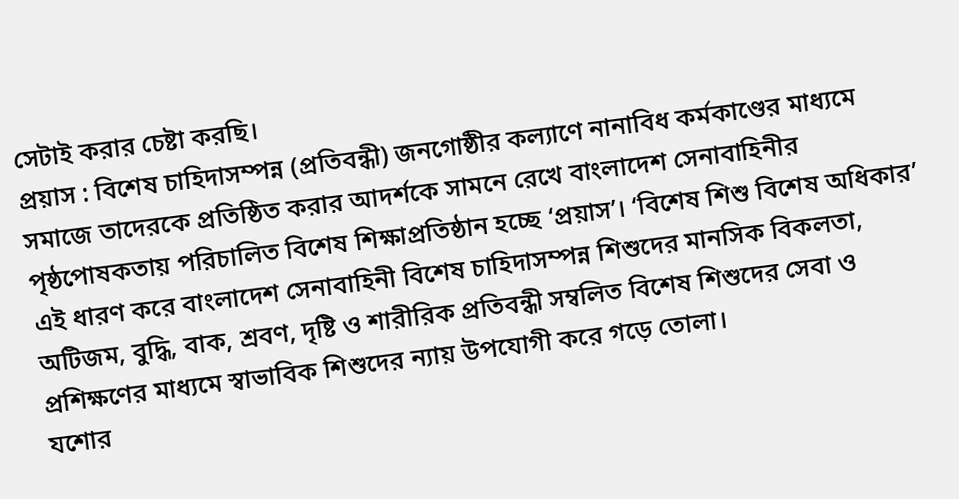সেটাই করার চেষ্টা করছি।
প্রয়াস : বিশেষ চাহিদাসম্পন্ন (প্রতিবন্ধী) জনগোষ্ঠীর কল্যাণে নানাবিধ কর্মকাণ্ডের মাধ্যমে সমাজে তাদেরকে প্রতিষ্ঠিত করার আদর্শকে সামনে রেখে বাংলাদেশ সেনাবাহিনীর পৃষ্ঠপোষকতায় পরিচালিত বিশেষ শিক্ষাপ্রতিষ্ঠান হচ্ছে ‘প্রয়াস’। ‘বিশেষ শিশু বিশেষ অধিকার’ এই ধারণ করে বাংলাদেশ সেনাবাহিনী বিশেষ চাহিদাসম্পন্ন শিশুদের মানসিক বিকলতা, অটিজম, বুদ্ধি, বাক, শ্রবণ, দৃষ্টি ও শারীরিক প্রতিবন্ধী সম্বলিত বিশেষ শিশুদের সেবা ও প্রশিক্ষণের মাধ্যমে স্বাভাবিক শিশুদের ন্যায় উপযোগী করে গড়ে তোলা।
যশোর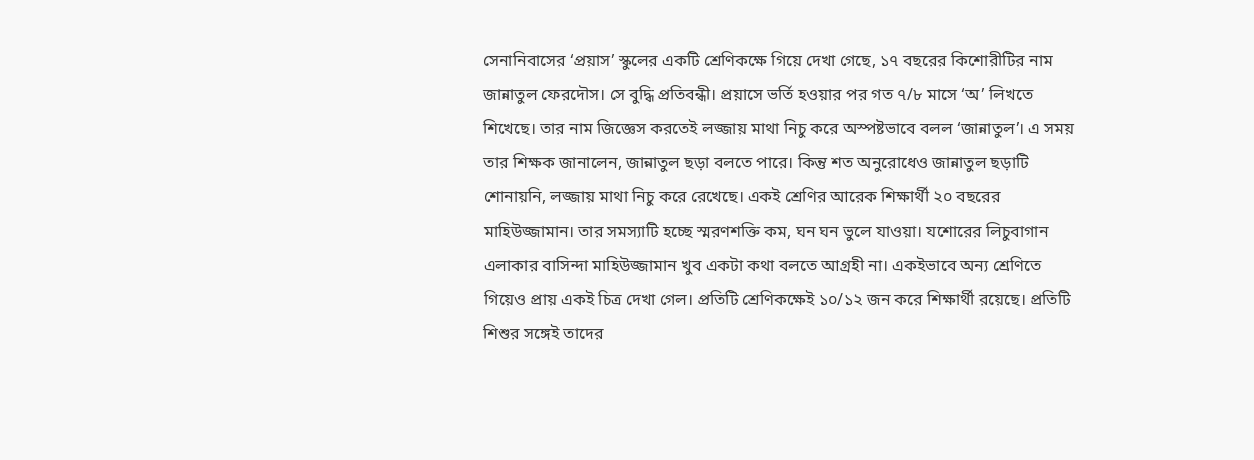সেনানিবাসের ‘প্রয়াস’ স্কুলের একটি শ্রেণিকক্ষে গিয়ে দেখা গেছে, ১৭ বছরের কিশোরীটির নাম জান্নাতুল ফেরদৌস। সে বুদ্ধি প্রতিবন্ধী। প্রয়াসে ভর্তি হওয়ার পর গত ৭/৮ মাসে ‘অ’ লিখতে শিখেছে। তার নাম জিজ্ঞেস করতেই লজ্জায় মাথা নিচু করে অস্পষ্টভাবে বলল ‘জান্নাতুল’। এ সময় তার শিক্ষক জানালেন, জান্নাতুল ছড়া বলতে পারে। কিন্তু শত অনুরোধেও জান্নাতুল ছড়াটি শোনায়নি, লজ্জায় মাথা নিচু করে রেখেছে। একই শ্রেণির আরেক শিক্ষার্থী ২০ বছরের মাহিউজ্জামান। তার সমস্যাটি হচ্ছে স্মরণশক্তি কম, ঘন ঘন ভুলে যাওয়া। যশোরের লিচুবাগান এলাকার বাসিন্দা মাহিউজ্জামান খুব একটা কথা বলতে আগ্রহী না। একইভাবে অন্য শ্রেণিতে গিয়েও প্রায় একই চিত্র দেখা গেল। প্রতিটি শ্রেণিকক্ষেই ১০/১২ জন করে শিক্ষার্থী রয়েছে। প্রতিটি শিশুর সঙ্গেই তাদের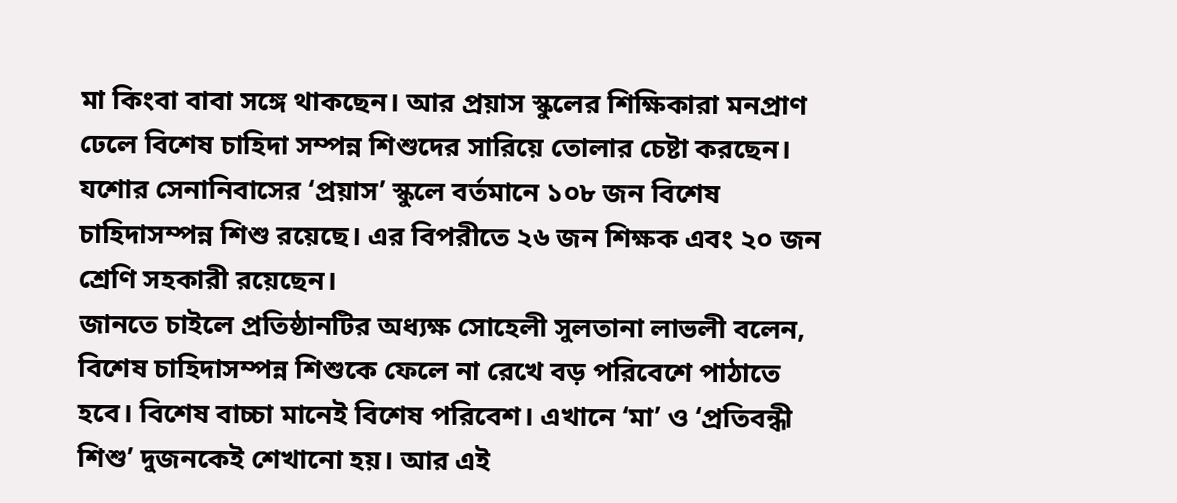মা কিংবা বাবা সঙ্গে থাকছেন। আর প্রয়াস স্কুলের শিক্ষিকারা মনপ্রাণ ঢেলে বিশেষ চাহিদা সম্পন্ন শিশুদের সারিয়ে তোলার চেষ্টা করছেন। যশোর সেনানিবাসের ‘প্রয়াস’ স্কুলে বর্তমানে ১০৮ জন বিশেষ চাহিদাসম্পন্ন শিশু রয়েছে। এর বিপরীতে ২৬ জন শিক্ষক এবং ২০ জন শ্রেণি সহকারী রয়েছেন।
জানতে চাইলে প্রতিষ্ঠানটির অধ্যক্ষ সোহেলী সুলতানা লাভলী বলেন, বিশেষ চাহিদাসম্পন্ন শিশুকে ফেলে না রেখে বড় পরিবেশে পাঠাতে হবে। বিশেষ বাচ্চা মানেই বিশেষ পরিবেশ। এখানে ‘মা’ ও ‘প্রতিবন্ধী শিশু’ দুজনকেই শেখানো হয়। আর এই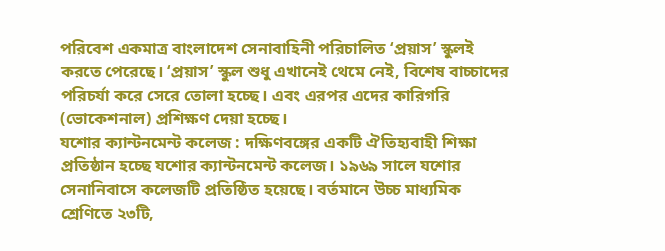পরিবেশ একমাত্র বাংলাদেশ সেনাবাহিনী পরিচালিত ‘প্রয়াস’ স্কুলই করতে পেরেছে। ‘প্রয়াস’ স্কুল শুধু এখানেই থেমে নেই, বিশেষ বাচ্চাদের পরিচর্যা করে সেরে তোলা হচ্ছে। এবং এরপর এদের কারিগরি (ভোকেশনাল) প্রশিক্ষণ দেয়া হচ্ছে।
যশোর ক্যান্টনমেন্ট কলেজ : দক্ষিণবঙ্গের একটি ঐতিহ্যবাহী শিক্ষা প্রতিষ্ঠান হচ্ছে যশোর ক্যান্টনমেন্ট কলেজ। ১৯৬৯ সালে যশোর সেনানিবাসে কলেজটি প্রতিষ্ঠিত হয়েছে। বর্তমানে উচ্চ মাধ্যমিক শ্রেণিতে ২৩টি,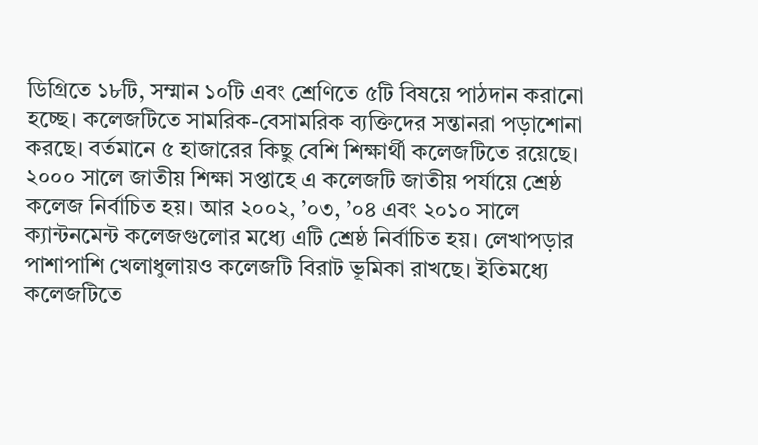ডিগ্রিতে ১৮টি, সম্মান ১০টি এবং শ্রেণিতে ৫টি বিষয়ে পাঠদান করানো হচ্ছে। কলেজটিতে সামরিক-বেসামরিক ব্যক্তিদের সন্তানরা পড়াশোনা করছে। বর্তমানে ৫ হাজারের কিছু বেশি শিক্ষার্থী কলেজটিতে রয়েছে। ২০০০ সালে জাতীয় শিক্ষা সপ্তাহে এ কলেজটি জাতীয় পর্যায়ে শ্রেষ্ঠ কলেজ নির্বাচিত হয়। আর ২০০২, ’০৩, ’০৪ এবং ২০১০ সালে ক্যান্টনমেন্ট কলেজগুলোর মধ্যে এটি শ্রেষ্ঠ নির্বাচিত হয়। লেখাপড়ার পাশাপাশি খেলাধুলায়ও কলেজটি বিরাট ভূমিকা রাখছে। ইতিমধ্যে কলেজটিতে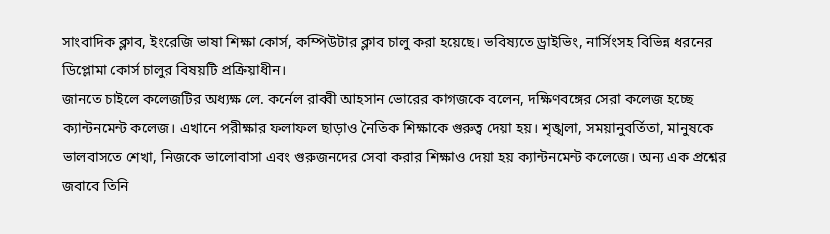সাংবাদিক ক্লাব, ইংরেজি ভাষা শিক্ষা কোর্স, কম্পিউটার ক্লাব চালু করা হয়েছে। ভবিষ্যতে ড্রাইভিং, নার্সিংসহ বিভিন্ন ধরনের ডিপ্লোমা কোর্স চালুর বিষয়টি প্রক্রিয়াধীন।
জানতে চাইলে কলেজটির অধ্যক্ষ লে. কর্নেল রাব্বী আহসান ভোরের কাগজকে বলেন, দক্ষিণবঙ্গের সেরা কলেজ হচ্ছে ক্যান্টনমেন্ট কলেজ। এখানে পরীক্ষার ফলাফল ছাড়াও নৈতিক শিক্ষাকে গুরুত্ব দেয়া হয়। শৃঙ্খলা, সময়ানুবর্তিতা, মানুষকে ভালবাসতে শেখা, নিজকে ভালোবাসা এবং গুরুজনদের সেবা করার শিক্ষাও দেয়া হয় ক্যান্টনমেন্ট কলেজে। অন্য এক প্রশ্নের জবাবে তিনি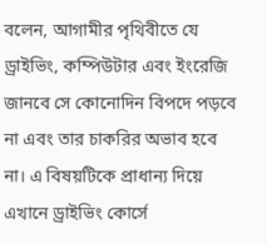বলেন, আগামীর পৃথিবীতে যে ড্রাইভিং, কম্পিউটার এবং ইংরেজি জানবে সে কোনোদিন বিপদে পড়বে না এবং তার চাকরির অভাব হবে না। এ বিষয়টিকে প্রাধান্য দিয়ে এখানে ড্রাইভিং কোর্সে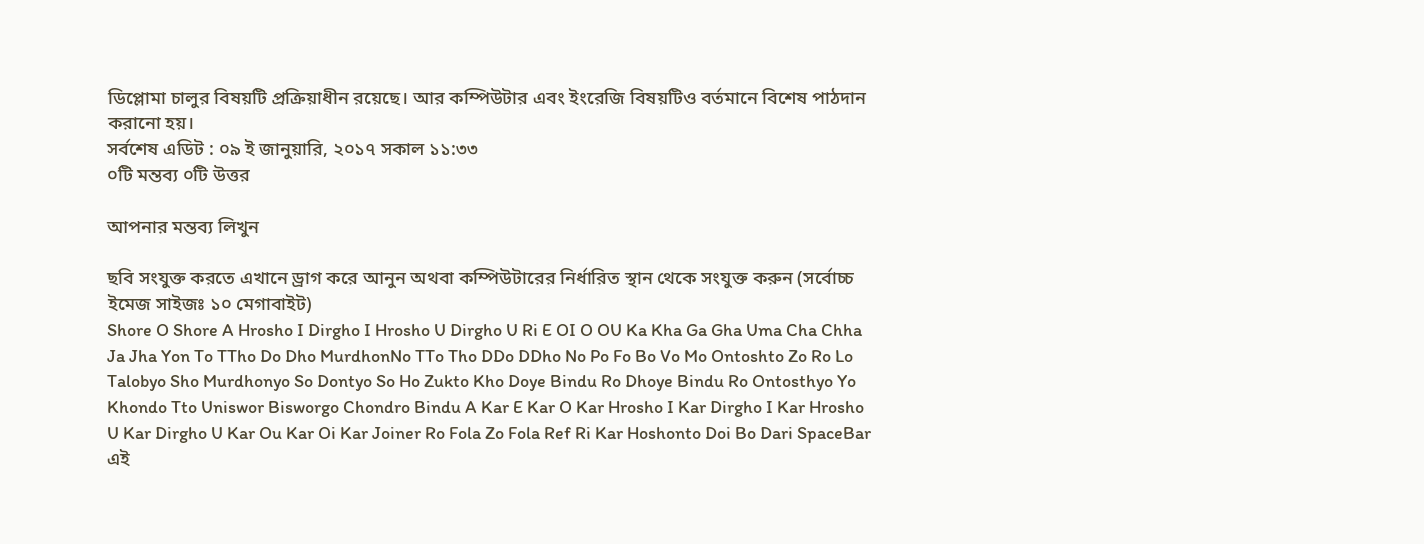ডিপ্লোমা চালুর বিষয়টি প্রক্রিয়াধীন রয়েছে। আর কম্পিউটার এবং ইংরেজি বিষয়টিও বর্তমানে বিশেষ পাঠদান করানো হয়।
সর্বশেষ এডিট : ০৯ ই জানুয়ারি, ২০১৭ সকাল ১১:৩৩
০টি মন্তব্য ০টি উত্তর

আপনার মন্তব্য লিখুন

ছবি সংযুক্ত করতে এখানে ড্রাগ করে আনুন অথবা কম্পিউটারের নির্ধারিত স্থান থেকে সংযুক্ত করুন (সর্বোচ্চ ইমেজ সাইজঃ ১০ মেগাবাইট)
Shore O Shore A Hrosho I Dirgho I Hrosho U Dirgho U Ri E OI O OU Ka Kha Ga Gha Uma Cha Chha Ja Jha Yon To TTho Do Dho MurdhonNo TTo Tho DDo DDho No Po Fo Bo Vo Mo Ontoshto Zo Ro Lo Talobyo Sho Murdhonyo So Dontyo So Ho Zukto Kho Doye Bindu Ro Dhoye Bindu Ro Ontosthyo Yo Khondo Tto Uniswor Bisworgo Chondro Bindu A Kar E Kar O Kar Hrosho I Kar Dirgho I Kar Hrosho U Kar Dirgho U Kar Ou Kar Oi Kar Joiner Ro Fola Zo Fola Ref Ri Kar Hoshonto Doi Bo Dari SpaceBar
এই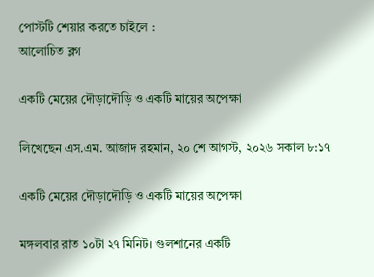পোস্টটি শেয়ার করতে চাইলে :
আলোচিত ব্লগ

একটি মেয়ের দৌড়াদৌড়ি ও একটি মায়ের অপেক্ষা

লিখেছেন এস.এম. আজাদ রহমান, ২০ শে আগস্ট, ২০২৬ সকাল ৮:১৭

একটি মেয়ের দৌড়াদৌড়ি ও একটি মায়ের অপেক্ষা

মঙ্গলবার রাত ১০টা ২৭ মিনিট। গুলশানের একটি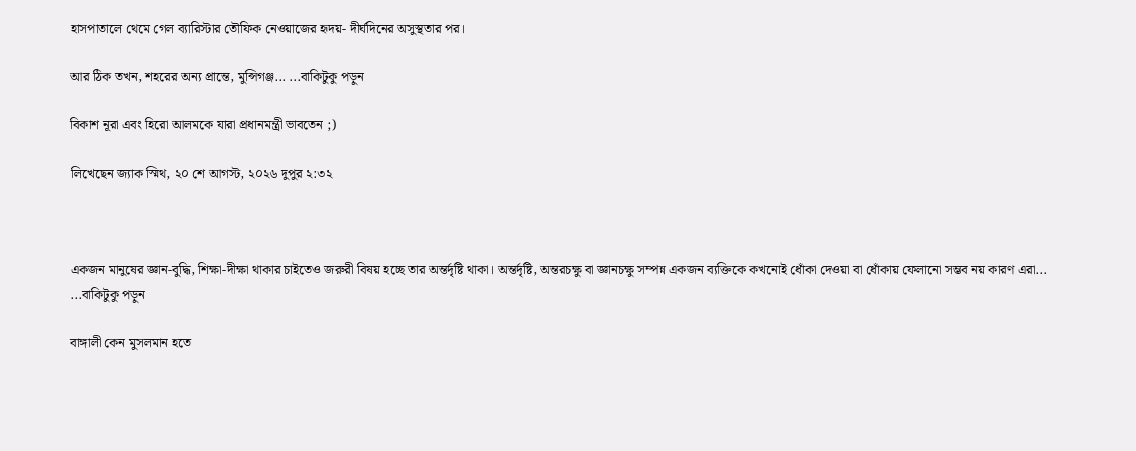হাসপাতালে থেমে গেল ব্যারিস্টার তৌফিক নেওয়াজের হৃদয়- দীর্ঘদিনের অসুস্থতার পর।

আর ঠিক তখন, শহরের অন্য প্রান্তে, মুন্সিগঞ্জ... ...বাকিটুকু পড়ুন

বিকাশ নূরা এবং হিরো আলমকে যারা প্রধানমন্ত্রী ভাবতেন ;)

লিখেছেন জ্যাক স্মিথ, ২০ শে আগস্ট, ২০২৬ দুপুর ২:৩২



একজন মানুষের জ্ঞান-বুদ্ধি, শিক্ষা-দীক্ষা থাকার চাইতেও জরুরী বিষয় হচ্ছে তার অন্তর্দৃষ্টি থাকা। অন্তর্দৃষ্টি, অন্তরচক্ষু বা জ্ঞানচক্ষু সম্পন্ন একজন ব্যক্তিকে কখনোই ধোঁকা দেওয়া বা ধোঁকায় ফেলানো সম্ভব নয় কারণ এরা... ...বাকিটুকু পড়ুন

বাঙ্গালী কেন মুসলমান হতে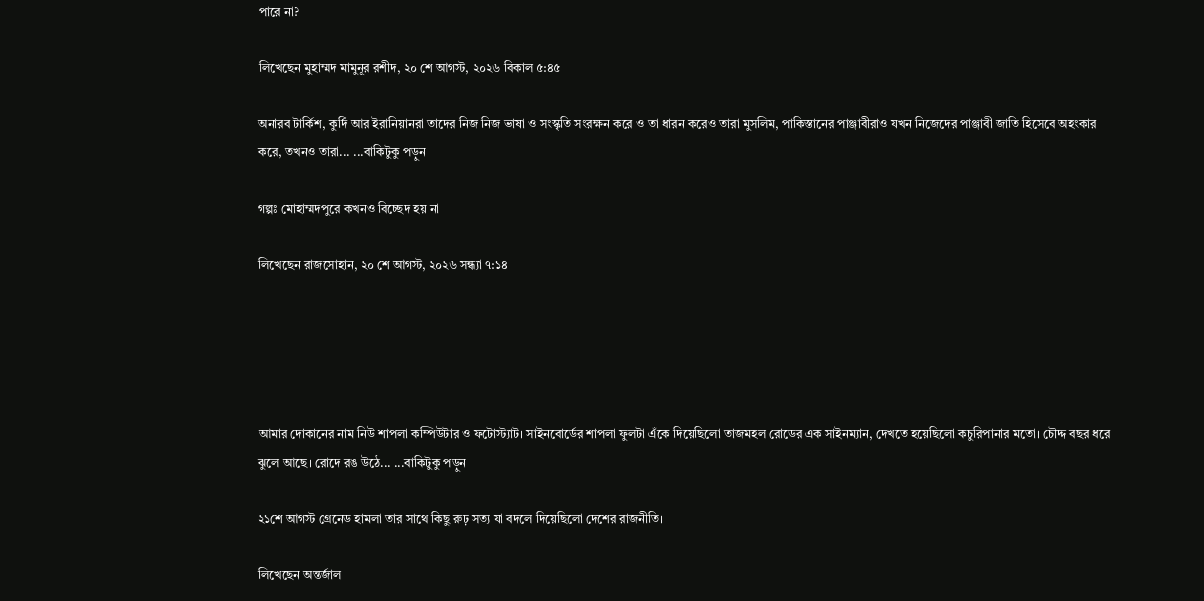পারে না?

লিখেছেন মুহাম্মদ মামুনূর রশীদ, ২০ শে আগস্ট, ২০২৬ বিকাল ৫:৪৫

অনারব টার্কিশ, কুর্দি আর ইরানিয়ানরা তাদের নিজ নিজ ভাষা ও সংস্কৃতি সংরক্ষন করে ও তা ধারন করেও তারা মুসলিম, পাকিস্তানের পাঞ্জাবীরাও যখন নিজেদের পাঞ্জাবী জাতি হিসেবে অহংকার করে, তখনও তারা... ...বাকিটুকু পড়ুন

গল্পঃ মোহাম্মদপুরে কখনও বিচ্ছেদ হয় না

লিখেছেন রাজসোহান, ২০ শে আগস্ট, ২০২৬ সন্ধ্যা ৭:১৪





আমার দোকানের নাম নিউ শাপলা কম্পিউটার ও ফটোস্ট্যাট। সাইনবোর্ডের শাপলা ফুলটা এঁকে দিয়েছিলো তাজমহল রোডের এক সাইনম্যান, দেখতে হয়েছিলো কচুরিপানার মতো। চৌদ্দ বছর ধরে ঝুলে আছে। রোদে রঙ উঠে... ...বাকিটুকু পড়ুন

২১শে আগস্ট গ্রেনেড হামলা তার সাথে কিছু রুঢ় সত্য যা বদলে দিয়েছিলো দেশের রাজনীতি।

লিখেছেন অন্তর্জাল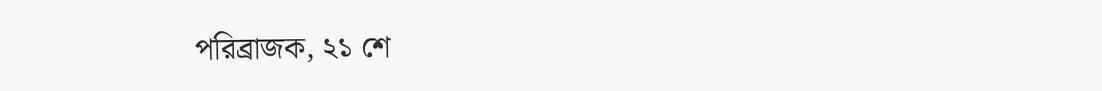পরিব্রাজক, ২১ শে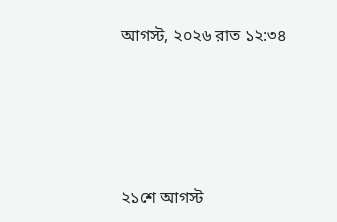আগস্ট, ২০২৬ রাত ১২:৩৪





২১শে আগস্ট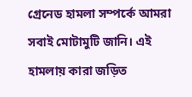গ্রেনেড হামলা সম্পর্কে আমরা সবাই মোটামুটি জানি। এই হামলায় কারা জড়িত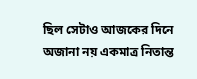ছিল সেটাও আজকের দিনে অজানা নয় একমাত্র নিতান্ত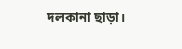দলকানা ছাড়া।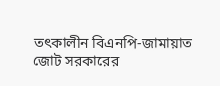তৎকালীন বিএনপি-জামায়াত জোট সরকারের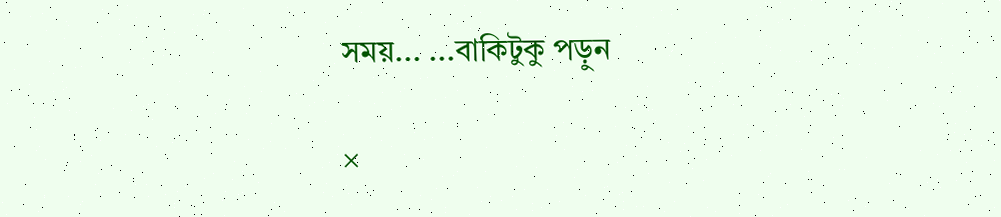সময়... ...বাকিটুকু পড়ুন

×